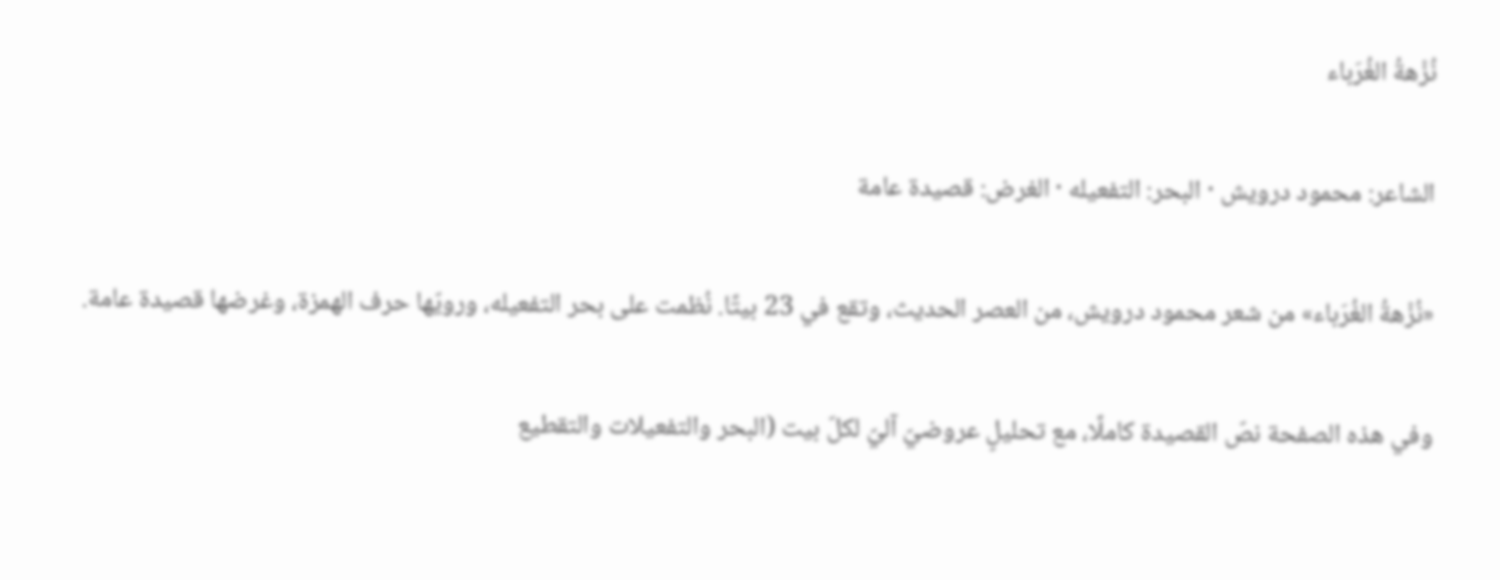نُزْهةُ الغُرَباء

الشاعر: محمود درويش · البحر: التفعيله · الغرض: قصيدة عامة

«نُزْهةُ الغُرَباء» من شعر محمود درويش، من العصر الحديث، وتقع في 23 بيتًا. نُظمت على بحر التفعيله، ورويّها حرف الهمزة، وغرضها قصيدة عامة.

وفي هذه الصفحة نصّ القصيدة كاملًا، مع تحليلٍ عروضيّ آليّ لكلّ بيت (البحر والتفعيلات والتقطيع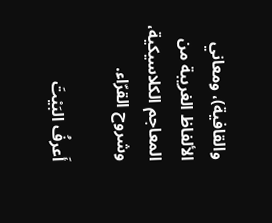والقافية)، ومعاني الألفاظ الغريبة من المعاجم الكلاسيكية، وشروح القرّاء.

أَعرفُ البَيْتَ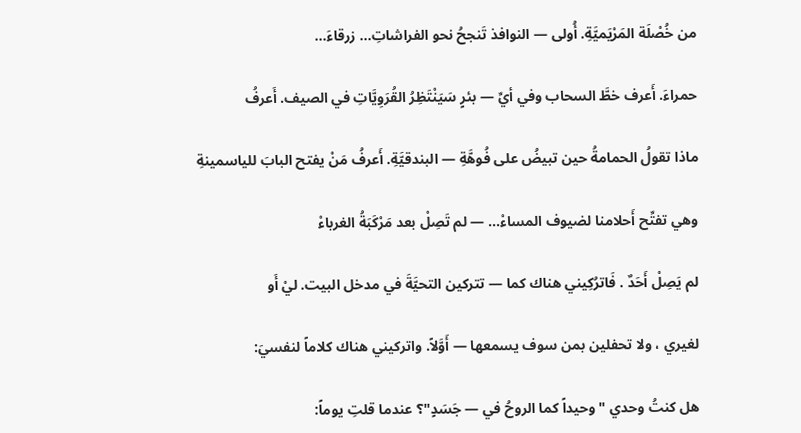من خُصْلَة المَرْيَميَّةِ. أُولى — النوافذ تَنجحُ نحو الفراشاتِ... زرقاءَ...

حمراءَ. أَعرف خطَّ السحاب وفي أيِّ — بئرٍ سَيَنْتَظِرُ القُرَوِيَّاتِ في الصيف. أَعرفُ

ماذا تقولُ الحمامةُ حين تبيضُ على فُوهَّةِ — البندقيَّةِ. أَعرفُ مَنْ يفتح البابَ للياسمينةِ

وهي تفتِّح أَحلامنا لضيوف المساءْ... — لم تَصِلْ بعد مَرْكَبَةُ الغرباءْ

لم يَصِلْ أَحَدٌ . فَاترُكِيني هناك كما — تتركين التحيَّةَ في مدخل البيت. ليْ أَو

لغيري ، ولا تحفلين بمن سوف يسمعها — أَوَّلاً. واتركيني هناك كلاماً لنفسيَ:

هل كنتُ وحدي "وحيداً كما الروحُ في — جَسَدٍ"؟ عندما قلتِ يوماً: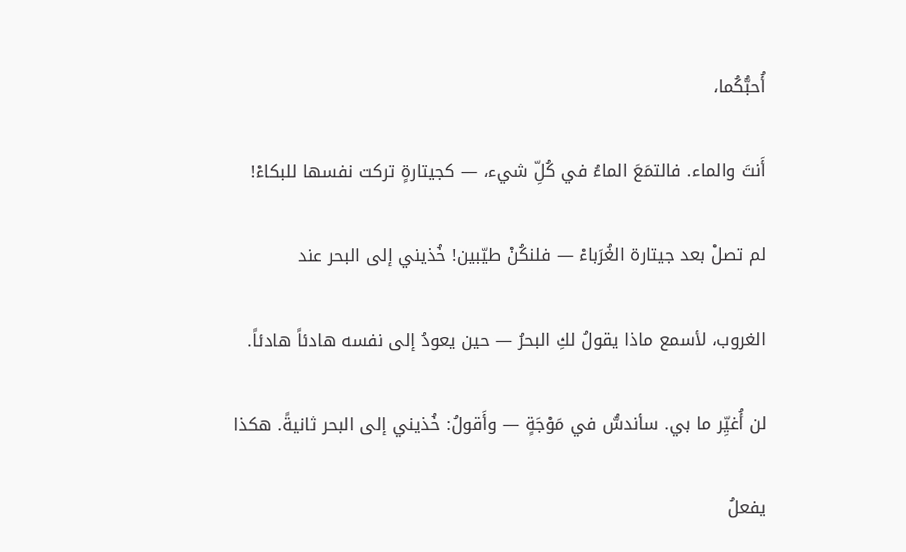أُحبُّكُما،

أَنتَ والماء. فالتمَعَ الماءُ في كُلِّ شيء، — كجيتارةٍ تركت نفسها للبكاءْ!

لم تصلْ بعد جيتارة الغُرَباءْ — فلنكُنْ طيّبين! خُذيني إلى البحر عند

الغروب، لأسمع ماذا يقولُ لكِ البحرُ — حين يعودُ إلى نفسه هادئاً هادئاً.

لن أُغيِّر ما بي. سأندسُّ في مَوْجَةٍ — وأَقولُ: خُذيني إلى البحر ثانيةً. هكذا

يفعلُ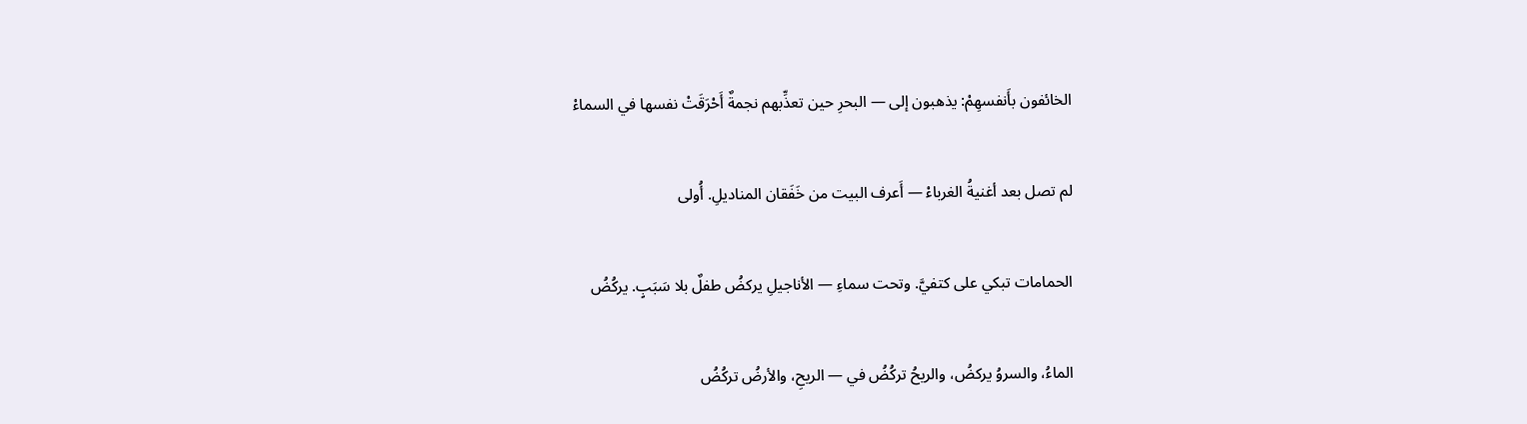الخائفون بأَنفسهِمْ: يذهبون إلى — البحرِ حين تعذِّبهم نجمةٌ أَحْرَقَتْ نفسها في السماءْ

لم تصل بعد أغنيةُ الغرباءْ — أَعرف البيت من خَفَقان المناديلِ. أُولى

الحمامات تبكي على كتفيَّ. وتحت سماءِ — الأناجيلِ يركضُ طفلٌ بلا سَبَبٍ. يركُضُ

الماءُ، والسروُ يركضُ، والريحُ تركُضُ في — الريحِ، والأرضُ تركُضُ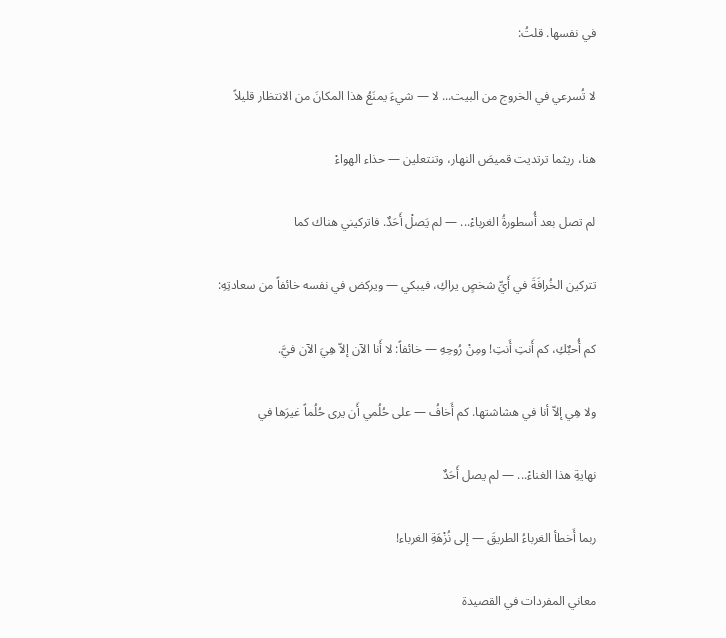في نفسها. قلتُ:

لا تُسرعي في الخروج من البيت... لا — شيءَ يمنَعُ هذا المكانَ من الانتظار قليلاً

هنا، ريثما ترتديت قميصَ النهار، وتنتعلين — حذاء الهواءْ

لم تصل بعد أُسطورةُ الغرباءْ... — لم يَصلْ أَحَدٌ. فاتركيني هناك كما

تتركين الخُرافَةَ في أَيِّ شخصٍ يراكِ، فيبكي — ويركض في نفسه خائفاً من سعادتِهِ:

كم أُحبٌكِ، كم أَنتِ أَنتِ! ومِنْ رُوحِهِ — خائفاً: لا أَنا الآن إلاّ هِيَ الآن فيَّ.

ولا هِي إلاّ أنا في هشاشتها. كم أَخافُ — على حُلُمي أَن يرى حُلُماً غيرَها في

نهايةِ هذا الغناءْ... — لم يصل أَحَدٌ

ربما أَخطأ الغرباءُ الطريقَ — إلى نُزْهَةِ الغرباء!

معاني المفردات في القصيدة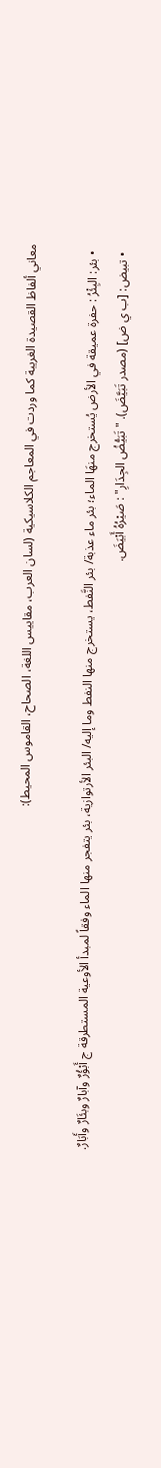معاني ألفاظ القصيدة الغريبة كما وردت في المعاجم الكلاسيكية (لسان العرب، مقاييس اللغة، الصحاح، القاموس المحيط):

  • بئر: البِئْرُ : حفرة عميقة في الأرض يُستخرج منهَا الماء؛ بئر ماء عذبة/ بئر النَّفط، يستخرج منها النفط وما إليه/ البئر الأرتوازية، بئر يتفجر منها الماء وفقاً لمبدأ الأوعية المستطرقة ج أَبْؤُرٌ وآبارٌ وبئَارٌ وأَبَارٌ.
  • تبيض: [ب ي ض] (مصدر تَبَيَّضَ). "تَبَيُّضُ الجِدَارِ" : صَيْرُهُ أَبْيَضَ.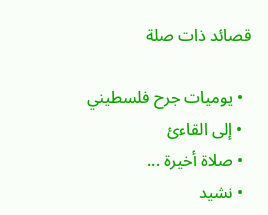قصائد ذات صلة

  • يوميات جرح فلسطيني
  • إلى القاءئ
  • صلاة أخيرة ...
  • نشيد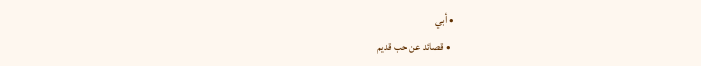• أبي
  • قصائد عن حب قديم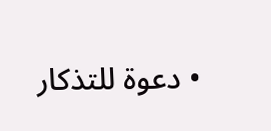• دعوة للتذكار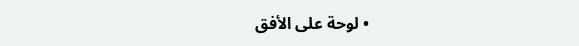• لوحة على الأفق